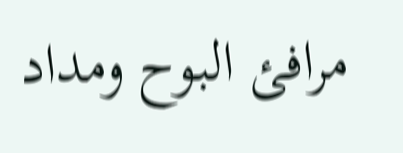مرافئ البوح ومداد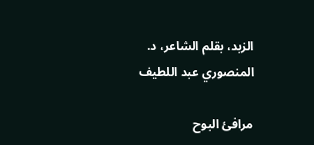الزبد، بقلم الشاعر، د. المنصوري عبد اللطيف

مرافئ البوح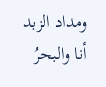ومداد الزبد
أنا والبحرُ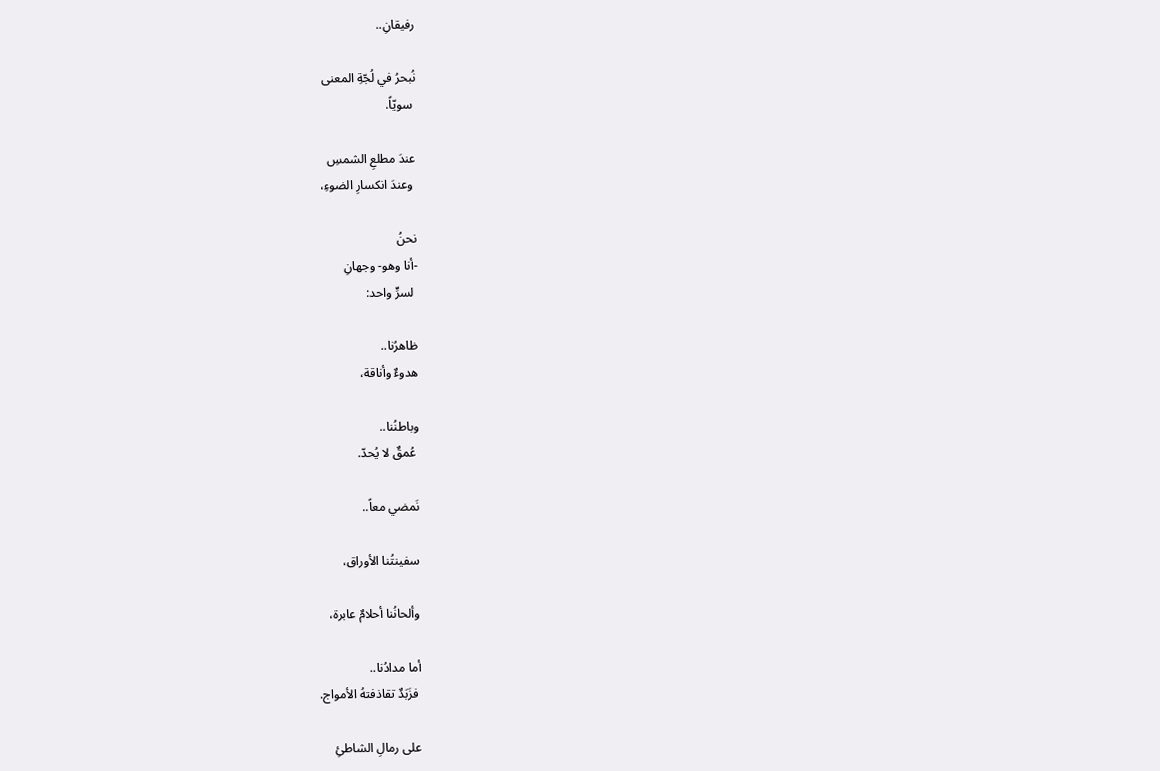رفيقانِ..

نُبحرُ في لُجّةِ المعنى
 سويّاً.

عندَ مطلعِ الشمسِ
 وعندَ انكسارِ الضوءِ،

نحنُ
-أنا وهو- وجهانِ
 لسرٍّ واحد:

ظاهرُنا..
هدوءٌ وأناقة،

وباطنُنا..
 عُمقٌ لا يُحدّ.

نَمضي معاً..

سفينتُنا الأوراق،

وألحانُنا أحلامٌ عابرة،

أما مدادُنا..
 فزَبَدٌ تقاذفتهُ الأمواج.

على رمالِ الشاطئِ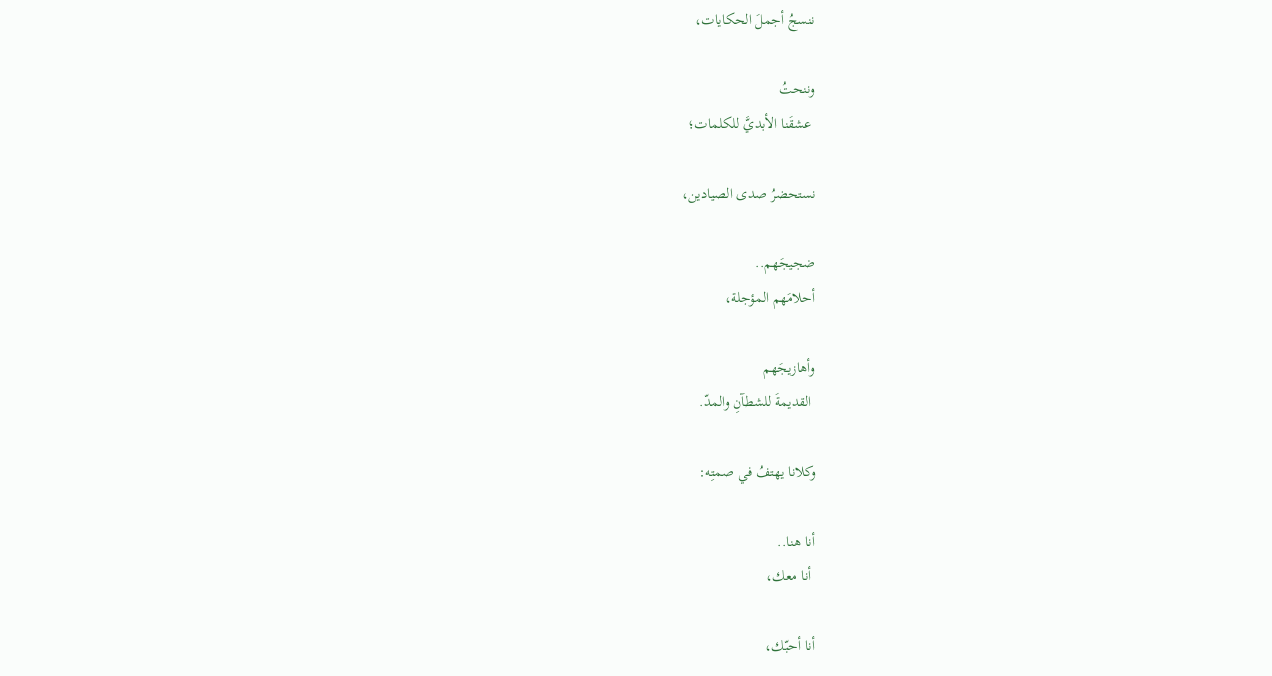ننسجُ أجملَ الحكايات،

وننحتُ
 عشقَنا الأبديَّ للكلمات؛

نستحضرُ صدى الصيادين،

ضجيجَهم..
أحلامَهم المؤجلة،

وأهازيجَهم
 القديمةَ للشطآنِ والمدّ.

وكلانا يهتفُ في صمتِه:

أنا هنا..
 أنا معك،

أنا أحبّك،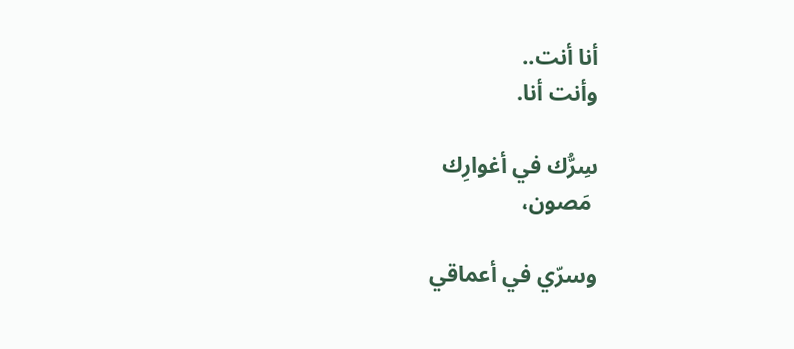أنا أنت..
وأنت أنا.

سِرُّك في أغوارِك
 مَصون،

وسرّي في أعماقي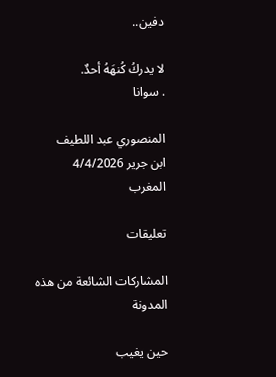دفين..

لا يدركُ كُنهَهُ أحدٌ.
. سوانا

المنصوري عبد اللطيف
ابن جرير 4/4/2026
المغرب

تعليقات

المشاركات الشائعة من هذه المدونة

حين يغيب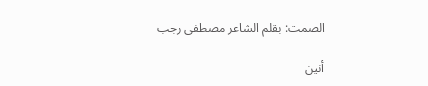الصمت: بقلم الشاعر مصطفى رجب

أنين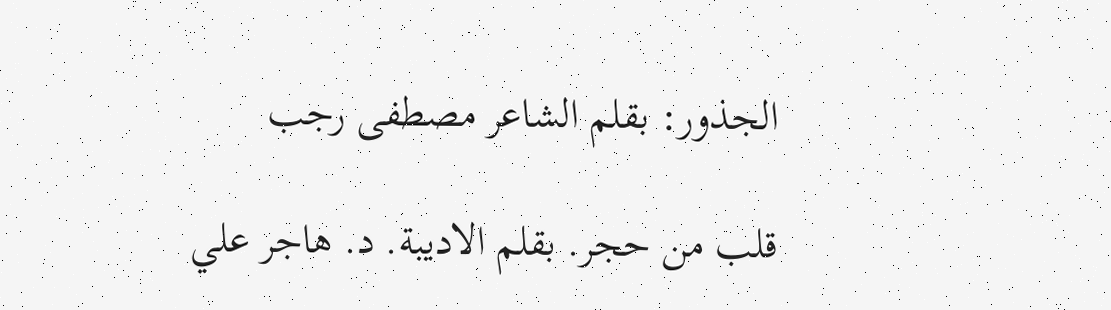الجذور: بقلم الشاعر مصطفى رجب

قلب من حجر. بقلم الاديبة. د. هاجر علي